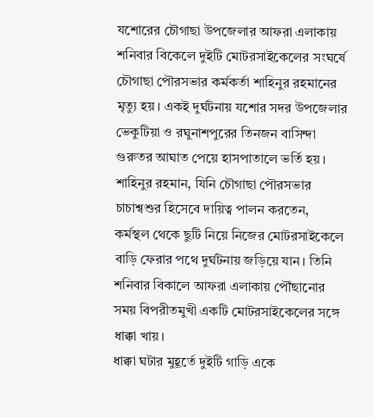যশোরের চৌগাছা উপজেলার আফরা এলাকায় শনিবার বিকেলে দুইটি মোটরসাইকেলের সংঘর্ষে চৌগাছা পৌরসভার কর্মকর্তা শাহিনুর রহমানের মৃত্যু হয়। একই দুর্ঘটনায় যশোর সদর উপজেলার ভেকুটিয়া ও রঘুনাশপুরের তিনজন বাসিন্দা গুরুতর আঘাত পেয়ে হাসপাতালে ভর্তি হয়।
শাহিনুর রহমান, যিনি চৌগাছা পৌরসভার চাচাশ্বশুর হিসেবে দায়িত্ব পালন করতেন, কর্মস্থল থেকে ছুটি নিয়ে নিজের মোটরসাইকেলে বাড়ি ফেরার পথে দুর্ঘটনায় জড়িয়ে যান। তিনি শনিবার বিকালে আফরা এলাকায় পৌঁছানোর সময় বিপরীতমুখী একটি মোটরসাইকেলের সঙ্গে ধাক্কা খায়।
ধাক্কা ঘটার মুহূর্তে দুইটি গাড়ি একে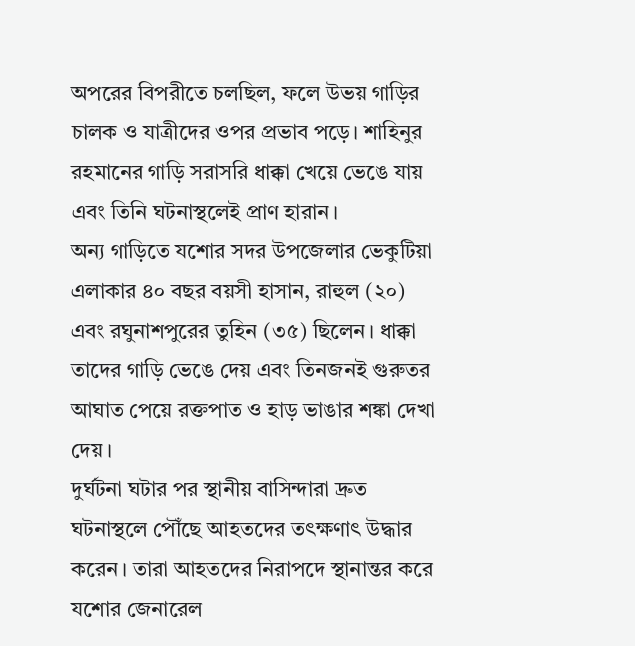অপরের বিপরীতে চলছিল, ফলে উভয় গাড়ির চালক ও যাত্রীদের ওপর প্রভাব পড়ে। শাহিনুর রহমানের গাড়ি সরাসরি ধাক্কা খেয়ে ভেঙে যায় এবং তিনি ঘটনাস্থলেই প্রাণ হারান।
অন্য গাড়িতে যশোর সদর উপজেলার ভেকুটিয়া এলাকার ৪০ বছর বয়সী হাসান, রাহুল (২০) এবং রঘুনাশপুরের তুহিন (৩৫) ছিলেন। ধাক্কা তাদের গাড়ি ভেঙে দেয় এবং তিনজনই গুরুতর আঘাত পেয়ে রক্তপাত ও হাড় ভাঙার শঙ্কা দেখা দেয়।
দুর্ঘটনা ঘটার পর স্থানীয় বাসিন্দারা দ্রুত ঘটনাস্থলে পৌঁছে আহতদের তৎক্ষণাৎ উদ্ধার করেন। তারা আহতদের নিরাপদে স্থানান্তর করে যশোর জেনারেল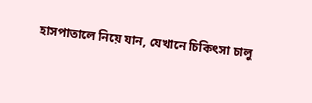হাসপাতালে নিয়ে যান, যেখানে চিকিৎসা চালু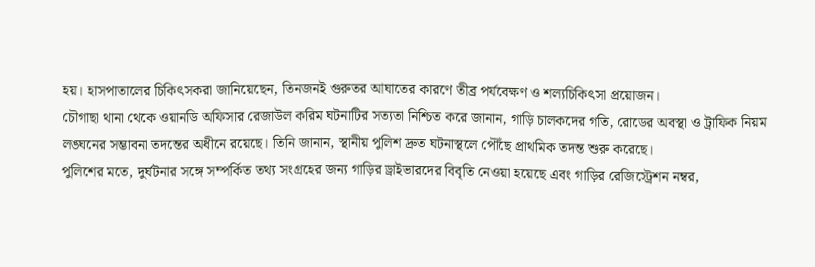হয়। হাসপাতালের চিকিৎসকরা জানিয়েছেন, তিনজনই গুরুতর আঘাতের কারণে তীব্র পর্যবেক্ষণ ও শল্যচিকিৎসা প্রয়োজন।
চৌগাছা থানা থেকে ওয়ানডি অফিসার রেজাউল করিম ঘটনাটির সত্যতা নিশ্চিত করে জানান, গাড়ি চালকদের গতি, রোডের অবস্থা ও ট্রাফিক নিয়ম লঙ্ঘনের সম্ভাবনা তদন্তের অধীনে রয়েছে। তিনি জানান, স্থানীয় পুলিশ দ্রুত ঘটনাস্থলে পৌঁছে প্রাথমিক তদন্ত শুরু করেছে।
পুলিশের মতে, দুর্ঘটনার সঙ্গে সম্পর্কিত তথ্য সংগ্রহের জন্য গাড়ির ড্রাইভারদের বিবৃতি নেওয়া হয়েছে এবং গাড়ির রেজিস্ট্রেশন নম্বর,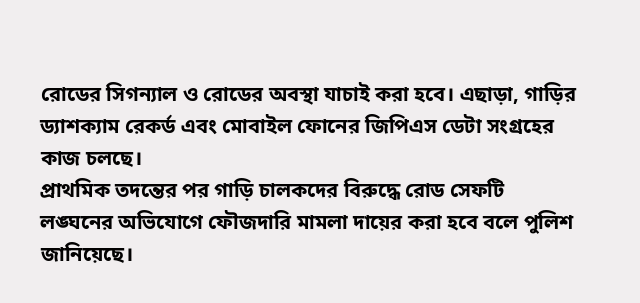রোডের সিগন্যাল ও রোডের অবস্থা যাচাই করা হবে। এছাড়া, গাড়ির ড্যাশক্যাম রেকর্ড এবং মোবাইল ফোনের জিপিএস ডেটা সংগ্রহের কাজ চলছে।
প্রাথমিক তদন্তের পর গাড়ি চালকদের বিরুদ্ধে রোড সেফটি লঙ্ঘনের অভিযোগে ফৌজদারি মামলা দায়ের করা হবে বলে পুলিশ জানিয়েছে।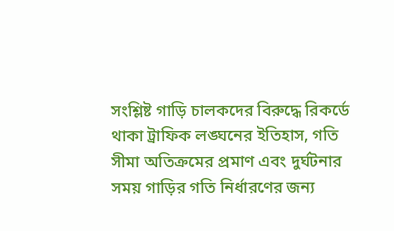সংশ্লিষ্ট গাড়ি চালকদের বিরুদ্ধে রিকর্ডে থাকা ট্রাফিক লঙ্ঘনের ইতিহাস, গতি সীমা অতিক্রমের প্রমাণ এবং দুর্ঘটনার সময় গাড়ির গতি নির্ধারণের জন্য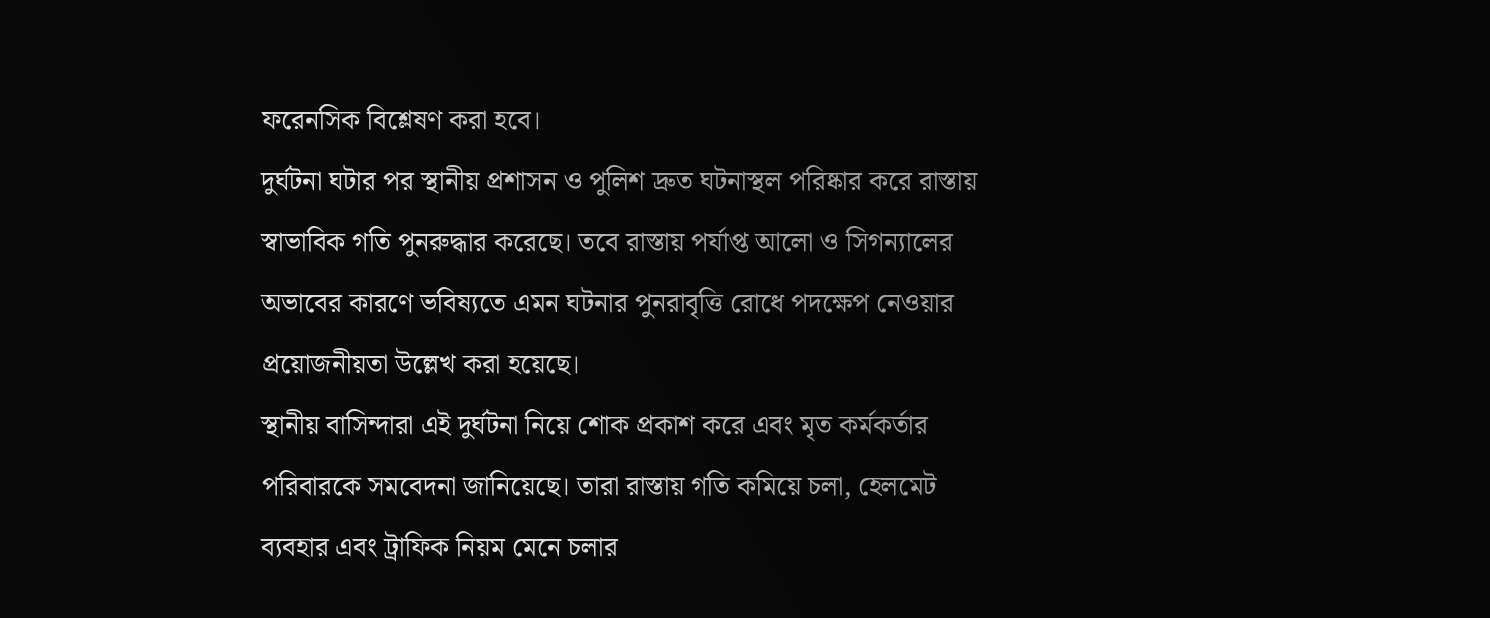ফরেনসিক বিশ্লেষণ করা হবে।
দুর্ঘটনা ঘটার পর স্থানীয় প্রশাসন ও পুলিশ দ্রুত ঘটনাস্থল পরিষ্কার করে রাস্তায় স্বাভাবিক গতি পুনরুদ্ধার করেছে। তবে রাস্তায় পর্যাপ্ত আলো ও সিগন্যালের অভাবের কারণে ভবিষ্যতে এমন ঘটনার পুনরাবৃত্তি রোধে পদক্ষেপ নেওয়ার প্রয়োজনীয়তা উল্লেখ করা হয়েছে।
স্থানীয় বাসিন্দারা এই দুর্ঘটনা নিয়ে শোক প্রকাশ করে এবং মৃত কর্মকর্তার পরিবারকে সমবেদনা জানিয়েছে। তারা রাস্তায় গতি কমিয়ে চলা, হেলমেট ব্যবহার এবং ট্রাফিক নিয়ম মেনে চলার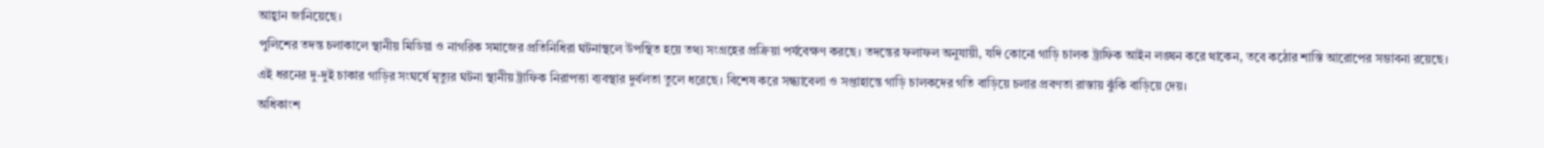আহ্বান জানিয়েছে।
পুলিশের তদন্ত চলাকালে স্থানীয় মিডিয়া ও নাগরিক সমাজের প্রতিনিধিরা ঘটনাস্থলে উপস্থিত হয়ে তথ্য সংগ্রহের প্রক্রিয়া পর্যবেক্ষণ করছে। তদন্তের ফলাফল অনুযায়ী, যদি কোনো গাড়ি চালক ট্রাফিক আইন লঙ্ঘন করে থাকেন, তবে কঠোর শাস্তি আরোপের সম্ভাবনা রয়েছে।
এই ধরনের দু-দুই চাকার গাড়ির সংঘর্ষে মৃত্যুর ঘটনা স্থানীয় ট্রাফিক নিরাপত্তা ব্যবস্থার দুর্বলতা তুলে ধরেছে। বিশেষ করে সন্ধ্যাবেলা ও সপ্তাহান্তে গাড়ি চালকদের গতি বাড়িয়ে চলার প্রবণতা রাস্তায় ঝুঁকি বাড়িয়ে দেয়।
অধিকাংশ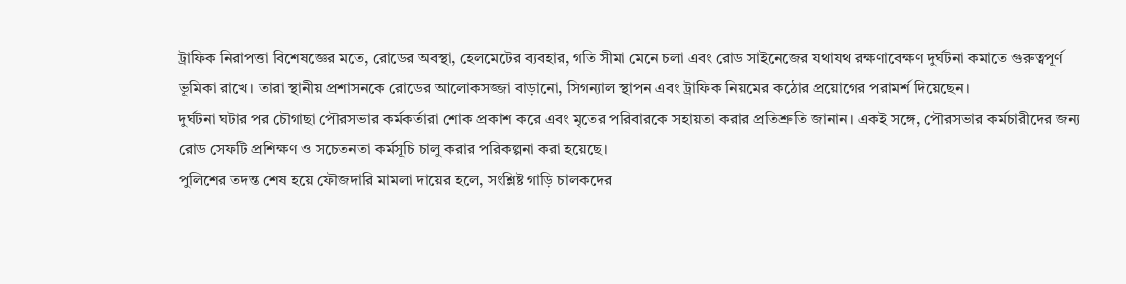ট্রাফিক নিরাপত্তা বিশেষজ্ঞের মতে, রোডের অবস্থা, হেলমেটের ব্যবহার, গতি সীমা মেনে চলা এবং রোড সাইনেজের যথাযথ রক্ষণাবেক্ষণ দুর্ঘটনা কমাতে গুরুত্বপূর্ণ ভূমিকা রাখে। তারা স্থানীয় প্রশাসনকে রোডের আলোকসজ্জা বাড়ানো, সিগন্যাল স্থাপন এবং ট্রাফিক নিয়মের কঠোর প্রয়োগের পরামর্শ দিয়েছেন।
দুর্ঘটনা ঘটার পর চৌগাছা পৌরসভার কর্মকর্তারা শোক প্রকাশ করে এবং মৃতের পরিবারকে সহায়তা করার প্রতিশ্রুতি জানান। একই সঙ্গে, পৌরসভার কর্মচারীদের জন্য রোড সেফটি প্রশিক্ষণ ও সচেতনতা কর্মসূচি চালু করার পরিকল্পনা করা হয়েছে।
পুলিশের তদন্ত শেষ হয়ে ফৌজদারি মামলা দায়ের হলে, সংশ্লিষ্ট গাড়ি চালকদের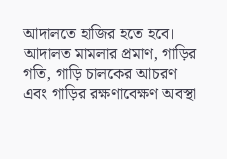আদালতে হাজির হতে হবে। আদালত মামলার প্রমাণ, গাড়ির গতি, গাড়ি চালকের আচরণ এবং গাড়ির রক্ষণাবেক্ষণ অবস্থা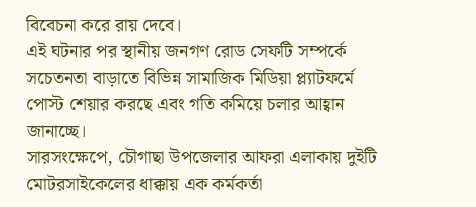বিবেচনা করে রায় দেবে।
এই ঘটনার পর স্থানীয় জনগণ রোড সেফটি সম্পর্কে সচেতনতা বাড়াতে বিভিন্ন সামাজিক মিডিয়া প্ল্যাটফর্মে পোস্ট শেয়ার করছে এবং গতি কমিয়ে চলার আহ্বান জানাচ্ছে।
সারসংক্ষেপে, চৌগাছা উপজেলার আফরা এলাকায় দুইটি মোটরসাইকেলের ধাক্কায় এক কর্মকর্তা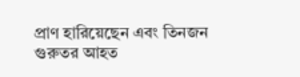প্রাণ হারিয়েছেন এবং তিনজন গুরুতর আহত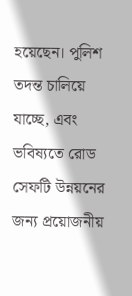হয়েছেন। পুলিশ তদন্ত চালিয়ে যাচ্ছে, এবং ভবিষ্যতে রোড সেফটি উন্নয়নের জন্য প্রয়োজনীয়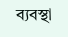ব্যবস্থা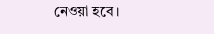নেওয়া হবে।